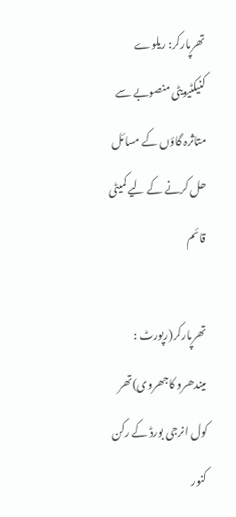تھرپارکر: ریلوے کنیکٹیویٹی منصوبے سے متاثرہ گاؤں کے مسائل حل کرنے کے لیے کمیٹی قائم

تھرپارکر(رپورٹ : میندھرو کاجھروی)تھر کول انرجی بورڈ کے رکن کنور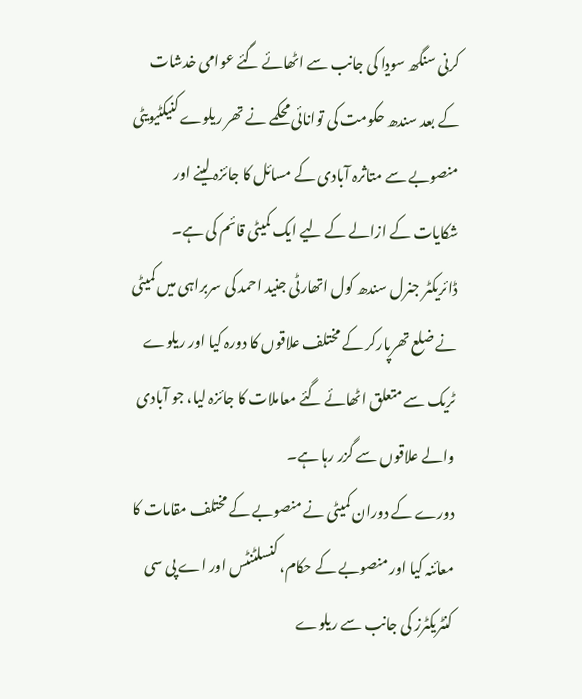کرنی سنگھ سوڍا کی جانب سے اٹھائے گئے عوامی خدشات کے بعد سندھ حکومت کی توانائی محکمے نے تھر ریلوے کنیکٹیویٹی منصوبے سے متاثرہ آبادی کے مسائل کا جائزہ لینے اور شکایات کے ازالے کے لیے ایک کمیٹی قائم کی ہے۔
ڈائریکٹر جنرل سندھ کول اتھارٹی جنید احمد کی سربراہی میں کمیٹی نے ضلع تھرپارکر کے مختلف علاقوں کا دورہ کیا اور ریلوے ٹریک سے متعلق اٹھائے گئے معاملات کا جائزہ لیا، جو آبادی والے علاقوں سے گزر رہا ہے۔
دورے کے دوران کمیٹی نے منصوبے کے مختلف مقامات کا معائنہ کیا اور منصوبے کے حکام، کنسلٹنٹس اور اے پی سی کنٹریکٹرز کی جانب سے ریلوے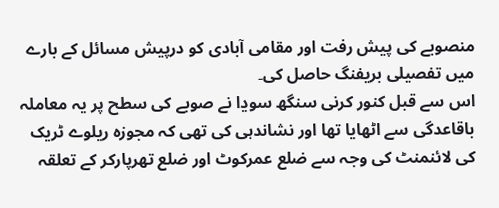منصوبے کی پیش رفت اور مقامی آبادی کو درپیش مسائل کے بارے میں تفصیلی بریفنگ حاصل کی۔
اس سے قبل کنور کرنی سنگھ سوڍا نے صوبے کی سطح پر یہ معاملہ باقاعدگی سے اٹھایا تھا اور نشاندہی کی تھی کہ مجوزہ ریلوے ٹریک کی لائنمنٹ کی وجہ سے ضلع عمرکوٹ اور ضلع تھرپارکر کے تعلقہ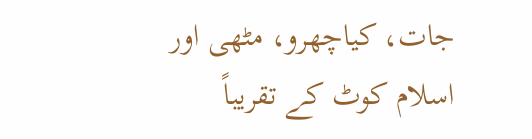جات، کیاچھرو، مٹھی اور اسلام کوٹ کے تقریباً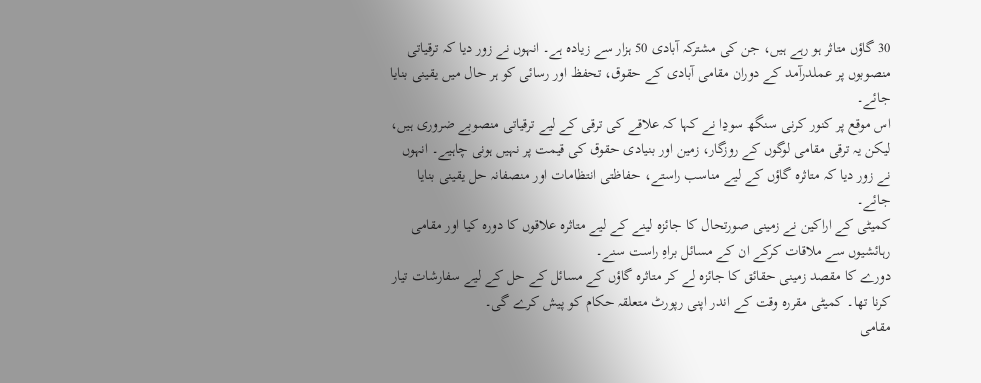30 گاؤں متاثر ہو رہے ہیں، جن کی مشترکہ آبادی 50 ہزار سے زیادہ ہے۔ انہوں نے زور دیا کہ ترقیاتی منصوبوں پر عملدرآمد کے دوران مقامی آبادی کے حقوق، تحفظ اور رسائی کو ہر حال میں یقینی بنایا جائے۔
اس موقع پر کنور کرنی سنگھ سوڍا نے کہا کہ علاقے کی ترقی کے لیے ترقیاتی منصوبے ضروری ہیں، لیکن یہ ترقی مقامی لوگوں کے روزگار، زمین اور بنیادی حقوق کی قیمت پر نہیں ہونی چاہیے۔ انہوں نے زور دیا کہ متاثرہ گاؤں کے لیے مناسب راستے، حفاظتی انتظامات اور منصفانہ حل یقینی بنایا جائے۔
کمیٹی کے اراکین نے زمینی صورتحال کا جائزہ لینے کے لیے متاثرہ علاقوں کا دورہ کیا اور مقامی رہائشیوں سے ملاقات کرکے ان کے مسائل براہِ راست سنے۔
دورے کا مقصد زمینی حقائق کا جائزہ لے کر متاثرہ گاؤں کے مسائل کے حل کے لیے سفارشات تیار کرنا تھا۔ کمیٹی مقررہ وقت کے اندر اپنی رپورٹ متعلقہ حکام کو پیش کرے گی۔
مقامی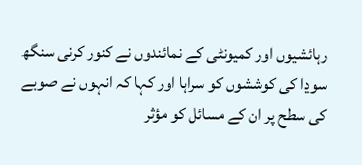رہائشیوں اور کمیونٹی کے نمائندوں نے کنور کرنی سنگھ سوڍا کی کوششوں کو سراہا اور کہا کہ انہوں نے صوبے کی سطح پر ان کے مسائل کو مؤثر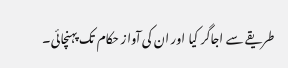طریقے سے اجاگر کیا اور ان کی آواز حکام تک پہنچائی۔